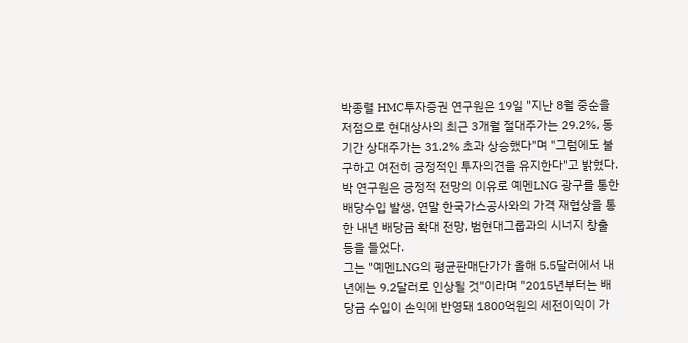박종렬 HMC투자증권 연구원은 19일 "지난 8월 중순을 저점으로 현대상사의 최근 3개월 절대주가는 29.2%, 동기간 상대주가는 31.2% 초과 상승했다"며 "그럼에도 불구하고 여전히 긍정적인 투자의견을 유지한다"고 밝혔다.
박 연구원은 긍정적 전망의 이유로 예멘LNG 광구를 통한 배당수입 발생, 연말 한국가스공사와의 가격 재협상을 통한 내년 배당금 확대 전망, 범현대그룹과의 시너지 창출 등을 들었다.
그는 "예멘LNG의 평균판매단가가 올해 5.5달러에서 내년에는 9.2달러로 인상될 것"이라며 "2015년부터는 배당금 수입이 손익에 반영돼 1800억원의 세전이익이 가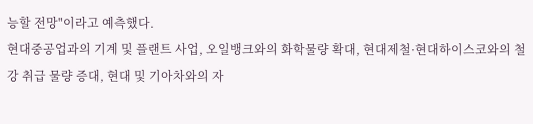능할 전망"이라고 예측했다.
현대중공업과의 기계 및 플랜트 사업, 오일뱅크와의 화학물량 확대, 현대제철·현대하이스코와의 철강 취급 물량 증대, 현대 및 기아차와의 자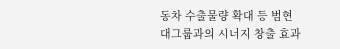동차 수출물량 확대 등 범현대그룹과의 시너지 창출 효과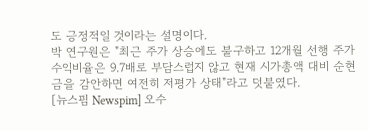도 긍정적일 것이라는 설명이다.
박 연구원은 "최근 주가 상승에도 불구하고 12개월 선행 주가수익비율은 9.7배로 부담스럽지 않고 현재 시가총액 대비 순현금을 감안하면 여전히 저평가 상태"라고 덧붙였다.
[뉴스핌 Newspim] 오수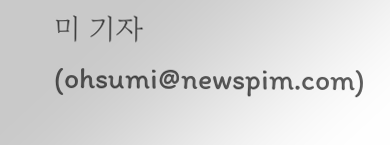미 기자 (ohsumi@newspim.com)